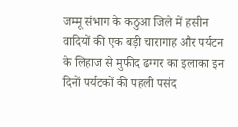जम्मू संभाग के कठुआ जिले में हसीन वादियों की एक बड़ी चारागाह और पर्यटन के लिहाज से मुफीद ढग्गर का इलाका इन दिनों पर्यटकों की पहली पसंद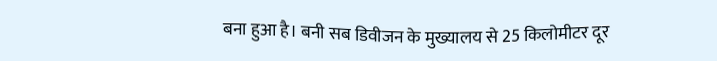बना हुआ है। बनी सब डिवीजन के मुख्यालय से 25 किलोमीटर दूर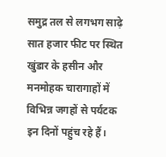समुद्र तल से लगभग साढ़े सात हजार फीट पर स्थित खुंडार के हसीन और मनमोहक चारागाहों में विभिन्न जगहों से पर्यटक इन दिनों पहुंच रहे हैं।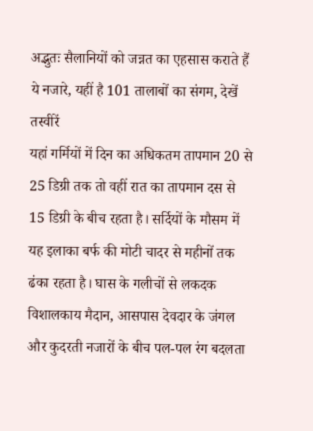अद्भुतः सैलानियों को जन्नत का एहसास कराते हैं ये नजारे, यहीं है 101 तालाबों का संगम, देखें तस्वीरें
यहां गर्मियों में दिन का अधिकतम तापमान 20 से 25 डिग्री तक तो वहीं रात का तापमान दस से 15 डिग्री के बीच रहता है। सर्दियों के मौसम में यह इलाका बर्फ की मोटी चादर से महीनों तक ढंका रहता है। घास के गलीचों से लकदक विशालकाय मैदान, आसपास देवदार के जंगल और कुदरती नजारों के बीच पल-पल रंग बदलता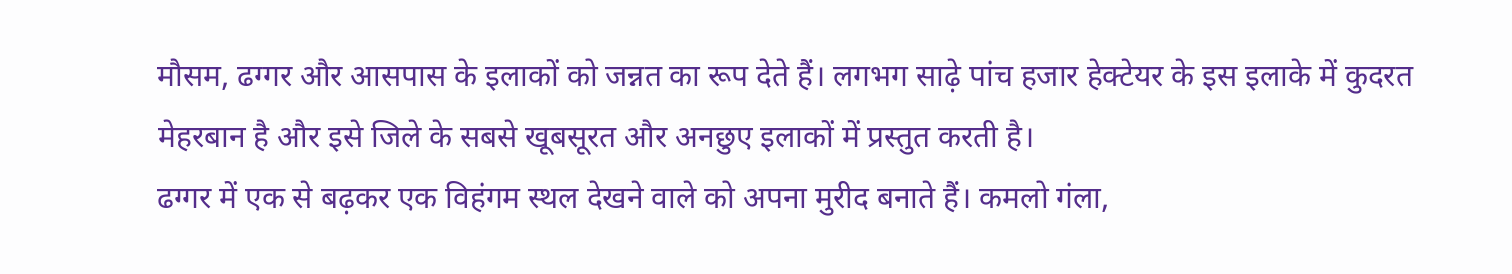मौसम, ढग्गर और आसपास के इलाकों को जन्नत का रूप देते हैं। लगभग साढ़े पांच हजार हेक्टेयर के इस इलाके में कुदरत मेहरबान है और इसे जिले के सबसे खूबसूरत और अनछुए इलाकों में प्रस्तुत करती है।
ढग्गर में एक से बढ़कर एक विहंगम स्थल देखने वाले को अपना मुरीद बनाते हैं। कमलो गंला,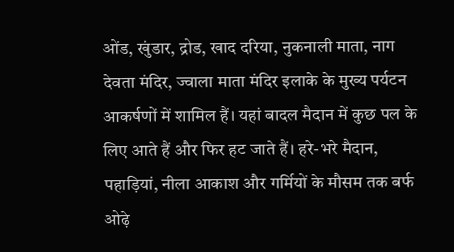ओंड, खुंडार, द्रोड, खाद दरिया, नुकनाली माता, नाग देवता मंदिर, ज्वाला माता मंदिर इलाके के मुख्य पर्यटन आकर्षणों में शामिल हैं। यहां बादल मैदान में कुछ पल के लिए आते हैं और फिर हट जाते हैं। हरे-भरे मैदान, पहाड़ियां, नीला आकाश और गर्मियों के मौसम तक बर्फ ओढ़े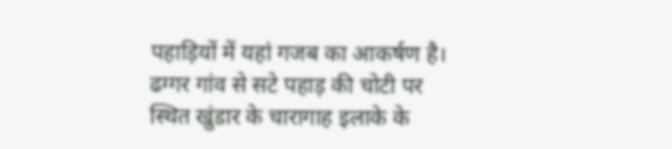पहाड़ियों में यहां गजब का आकर्षण है।
ढग्गर गांव से सटे पहाड़ की चोटी पर स्थित खुंडार के चारागाह इलाके के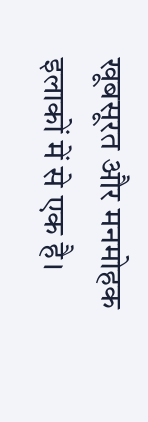खूबसूरत और मनमोहक इलाकों में से एक है।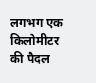लगभग एक किलोमीटर की पैदल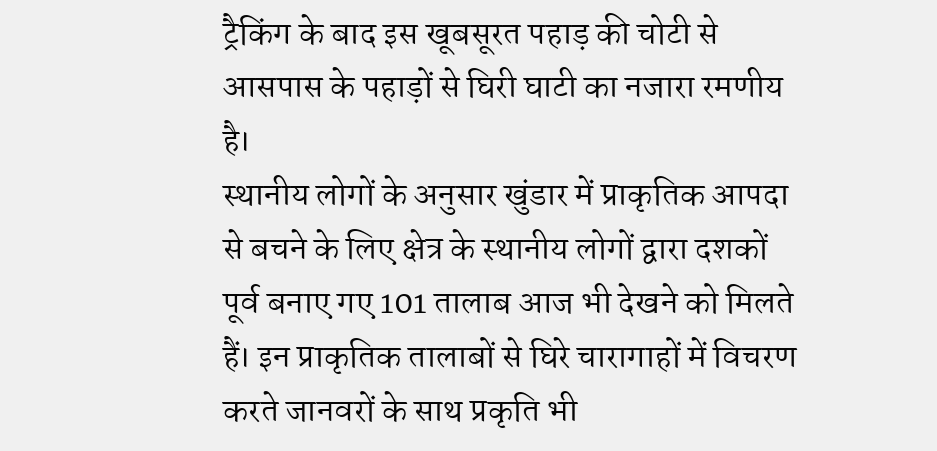ट्रैकिंग के बाद इस खूबसूरत पहाड़ की चोटी से आसपास के पहाड़ों से घिरी घाटी का नजारा रमणीय है।
स्थानीय लोगों के अनुसार खुंडार में प्राकृतिक आपदा से बचने के लिए क्षेत्र के स्थानीय लोगों द्वारा दशकों पूर्व बनाए गए 101 तालाब आज भी देखने को मिलते हैं। इन प्राकृतिक तालाबों से घिरे चारागाहों में विचरण करते जानवरों के साथ प्रकृति भी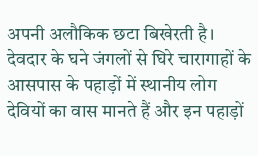अपनी अलौकिक छटा बिखेरती है। देवदार के घने जंगलों से घिरे चारागाहों के आसपास के पहाड़ों में स्थानीय लोग देवियों का वास मानते हैं और इन पहाड़ों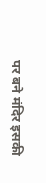पर बने मंदिर इसकी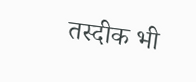तस्दीक भी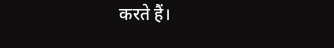करते हैं।